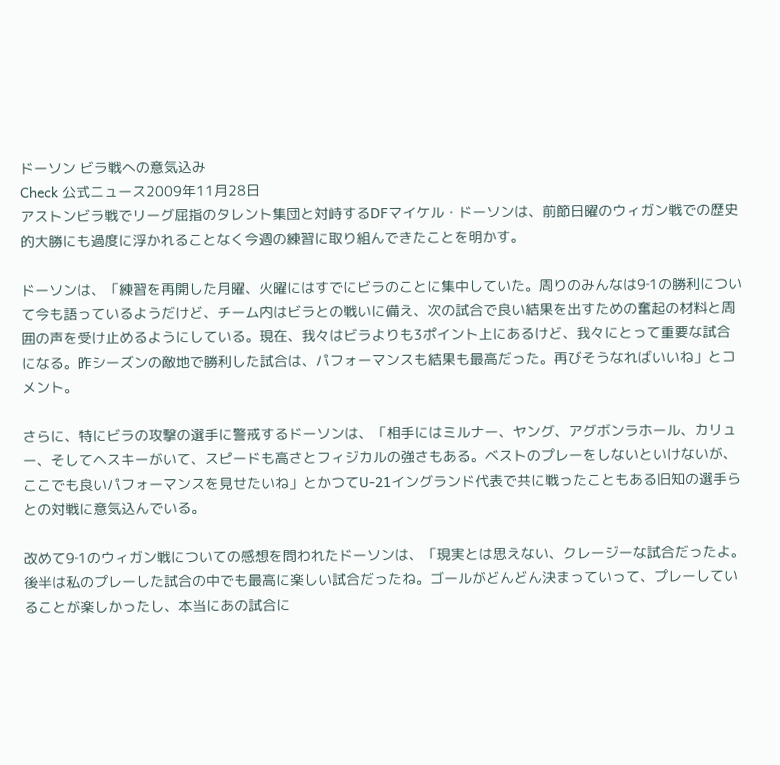ドーソン ビラ戦への意気込み
Check 公式ニュース2009年11月28日
アストンビラ戦でリーグ屈指のタレント集団と対峙するDFマイケル・ドーソンは、前節日曜のウィガン戦での歴史的大勝にも過度に浮かれることなく今週の練習に取り組んできたことを明かす。

ドーソンは、「練習を再開した月曜、火曜にはすでにビラのことに集中していた。周りのみんなは9‐1の勝利について今も語っているようだけど、チーム内はビラとの戦いに備え、次の試合で良い結果を出すための奮起の材料と周囲の声を受け止めるようにしている。現在、我々はビラよりも3ポイント上にあるけど、我々にとって重要な試合になる。昨シーズンの敵地で勝利した試合は、パフォーマンスも結果も最高だった。再びそうなればいいね」とコメント。

さらに、特にビラの攻撃の選手に警戒するドーソンは、「相手にはミルナー、ヤング、アグボンラホール、カリュー、そしてヘスキーがいて、スピードも高さとフィジカルの強さもある。ベストのプレーをしないといけないが、ここでも良いパフォーマンスを見せたいね」とかつてU-21イングランド代表で共に戦ったこともある旧知の選手らとの対戦に意気込んでいる。

改めて9‐1のウィガン戦についての感想を問われたドーソンは、「現実とは思えない、クレージーな試合だったよ。後半は私のプレーした試合の中でも最高に楽しい試合だったね。ゴールがどんどん決まっていって、プレーしていることが楽しかったし、本当にあの試合に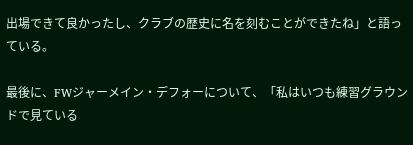出場できて良かったし、クラブの歴史に名を刻むことができたね」と語っている。

最後に、FWジャーメイン・デフォーについて、「私はいつも練習グラウンドで見ている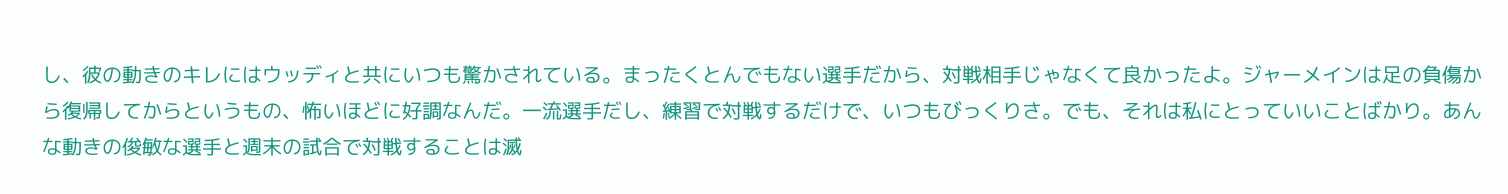し、彼の動きのキレにはウッディと共にいつも驚かされている。まったくとんでもない選手だから、対戦相手じゃなくて良かったよ。ジャーメインは足の負傷から復帰してからというもの、怖いほどに好調なんだ。一流選手だし、練習で対戦するだけで、いつもびっくりさ。でも、それは私にとっていいことばかり。あんな動きの俊敏な選手と週末の試合で対戦することは滅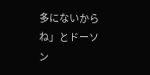多にないからね」とドーソン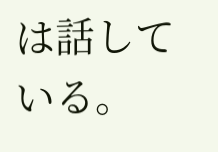は話している。